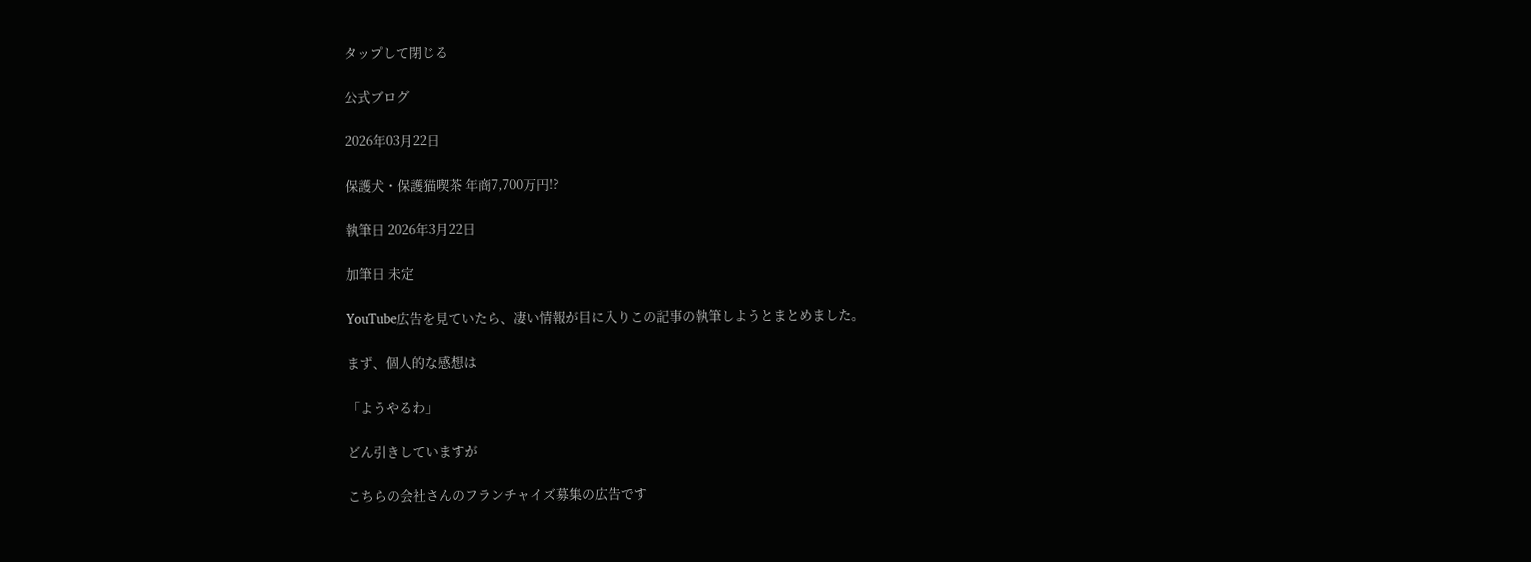タップして閉じる

公式ブログ

2026年03月22日

保護犬・保護猫喫茶 年商7,700万円!?

執筆日 2026年3月22日

加筆日 未定

YouTube広告を見ていたら、凄い情報が目に入りこの記事の執筆しようとまとめました。

まず、個人的な感想は

「ようやるわ」

どん引きしていますが

こちらの会社さんのフランチャイズ募集の広告です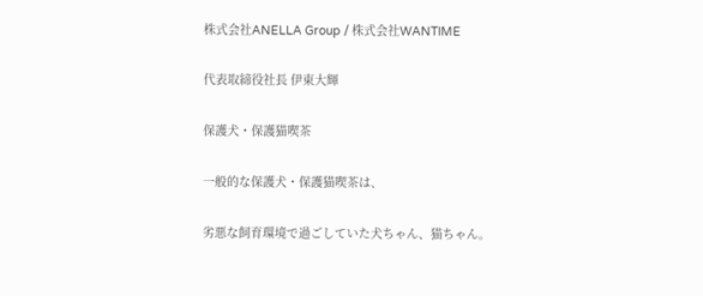株式会社ANELLA Group / 株式会社WANTIME

代表取締役社長 伊東大輝

保護犬・保護猫喫茶

一般的な保護犬・保護猫喫茶は、

劣悪な飼育環境で過ごしていた犬ちゃん、猫ちゃん。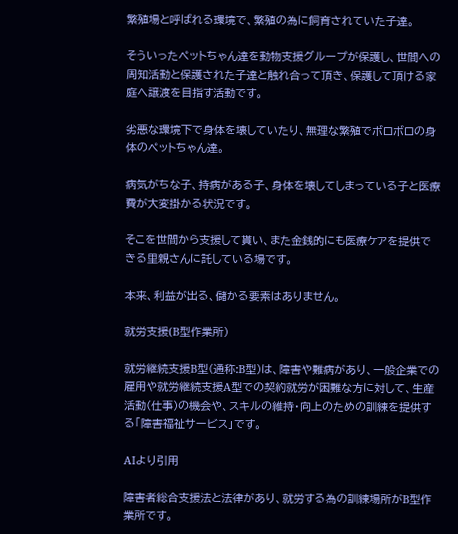繁殖場と呼ばれる環境で、繁殖の為に飼育されていた子達。

そういったペットちゃん達を動物支援グループが保護し、世間への周知活動と保護された子達と触れ合って頂き、保護して頂ける家庭へ譲渡を目指す活動です。

劣悪な環境下で身体を壊していたり、無理な繁殖でボロボロの身体のペットちゃん達。

病気がちな子、持病がある子、身体を壊してしまっている子と医療費が大変掛かる状況です。

そこを世間から支援して貰い、また金銭的にも医療ケアを提供できる里親さんに託している場です。

本来、利益が出る、儲かる要素はありません。

就労支援(B型作業所)

就労継続支援B型(通称:B型)は、障害や難病があり、一般企業での雇用や就労継続支援A型での契約就労が困難な方に対して、生産活動(仕事)の機会や、スキルの維持・向上のための訓練を提供する「障害福祉サービス」です。

AIより引用

障害者総合支援法と法律があり、就労する為の訓練場所がB型作業所です。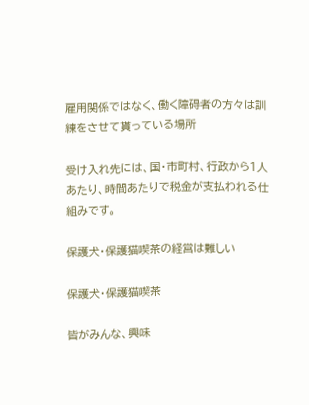雇用関係ではなく、働く障碍者の方々は訓練をさせて貰っている場所

受け入れ先には、国・市町村、行政から1人あたり、時間あたりで税金が支払われる仕組みです。

保護犬・保護猫喫茶の経営は難しい

保護犬・保護猫喫茶

皆がみんな、興味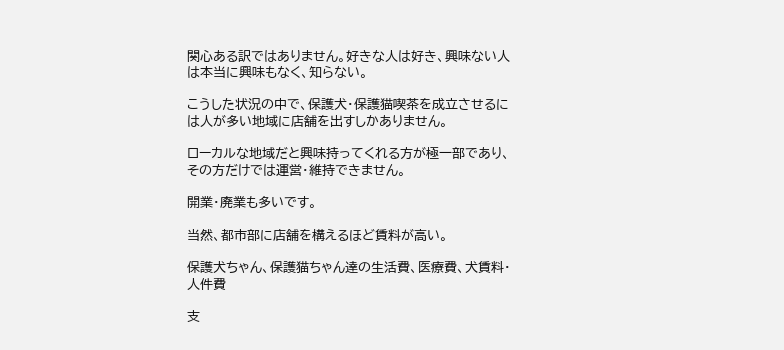関心ある訳ではありません。好きな人は好き、興味ない人は本当に興味もなく、知らない。

こうした状況の中で、保護犬・保護猫喫茶を成立させるには人が多い地域に店舗を出すしかありません。

ローカルな地域だと興味持ってくれる方が極一部であり、その方だけでは運営・維持できません。

開業・廃業も多いです。

当然、都市部に店舗を構えるほど賃料が高い。

保護犬ちゃん、保護猫ちゃん達の生活費、医療費、犬賃料・人件費

支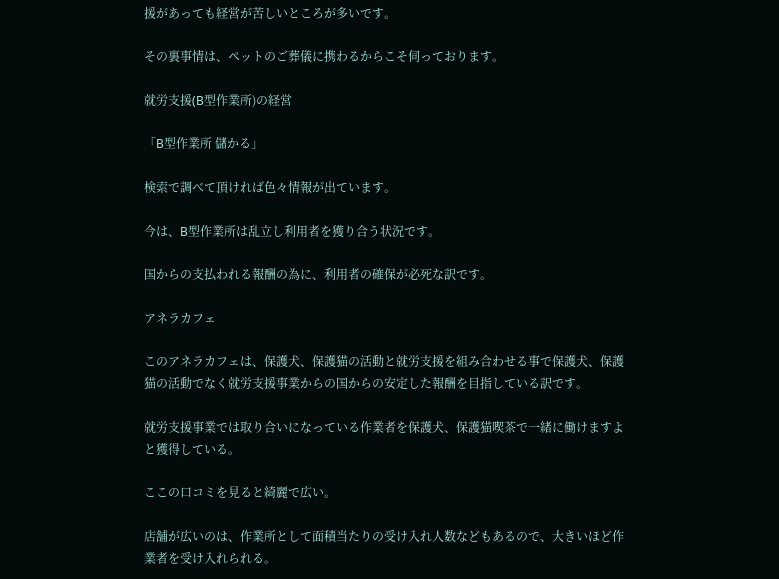援があっても経営が苦しいところが多いです。

その裏事情は、ペットのご葬儀に携わるからこそ伺っております。

就労支援(B型作業所)の経営

「B型作業所 儲かる」

検索で調べて頂ければ色々情報が出ています。

今は、B型作業所は乱立し利用者を獲り合う状況です。

国からの支払われる報酬の為に、利用者の確保が必死な訳です。

アネラカフェ

このアネラカフェは、保護犬、保護猫の活動と就労支援を組み合わせる事で保護犬、保護猫の活動でなく就労支援事業からの国からの安定した報酬を目指している訳です。

就労支援事業では取り合いになっている作業者を保護犬、保護猫喫茶で一緒に働けますよと獲得している。

ここの口コミを見ると綺麗で広い。

店舗が広いのは、作業所として面積当たりの受け入れ人数などもあるので、大きいほど作業者を受け入れられる。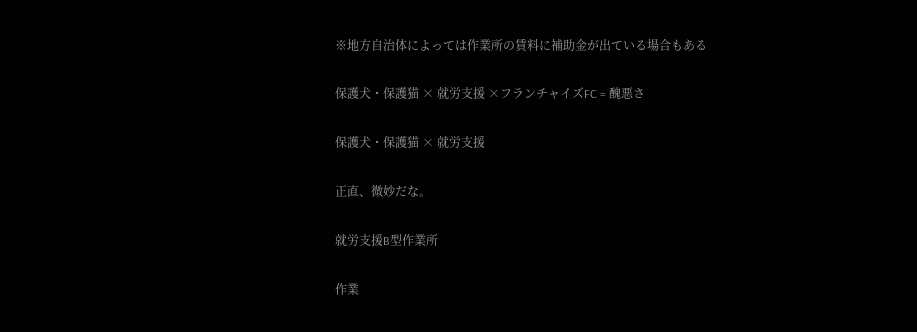※地方自治体によっては作業所の賃料に補助金が出ている場合もある

保護犬・保護猫 × 就労支援 ×フランチャイズFC = 醜悪さ

保護犬・保護猫 × 就労支援

正直、微妙だな。

就労支援B型作業所

作業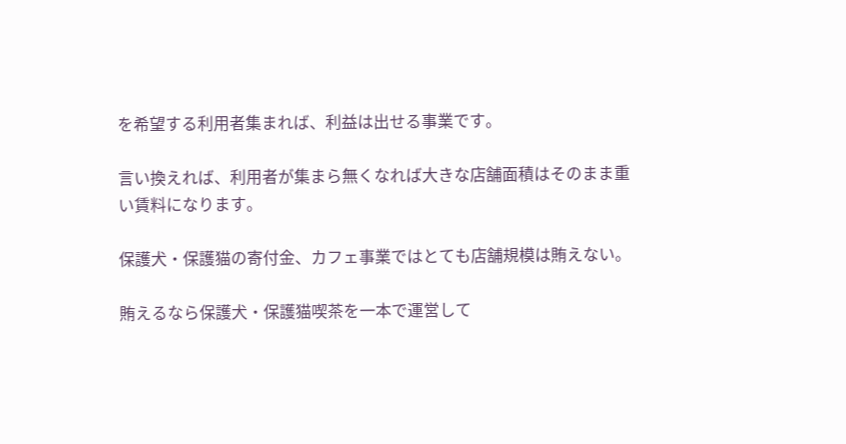を希望する利用者集まれば、利益は出せる事業です。

言い換えれば、利用者が集まら無くなれば大きな店舗面積はそのまま重い賃料になります。

保護犬・保護猫の寄付金、カフェ事業ではとても店舗規模は賄えない。

賄えるなら保護犬・保護猫喫茶を一本で運営して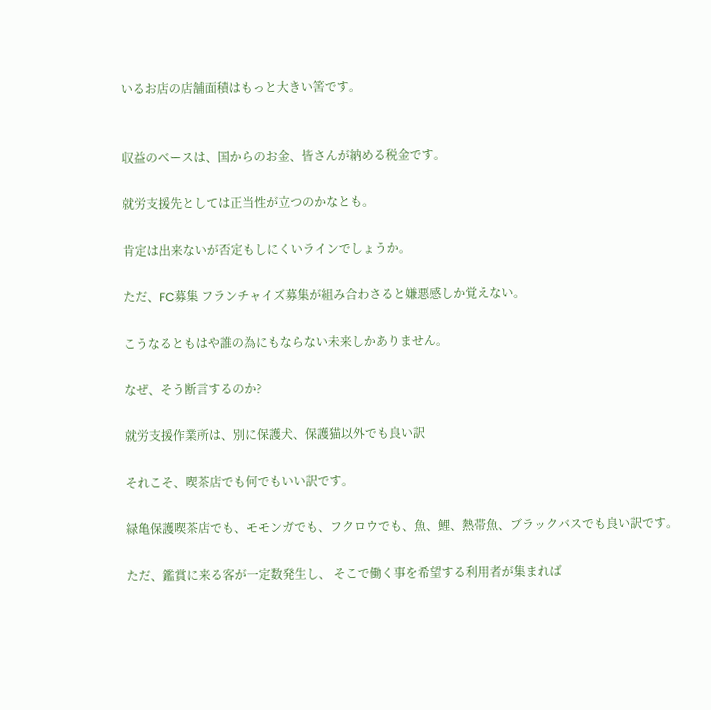いるお店の店舗面積はもっと大きい筈です。


収益のベースは、国からのお金、皆さんが納める税金です。

就労支援先としては正当性が立つのかなとも。

肯定は出来ないが否定もしにくいラインでしょうか。

ただ、FC募集 フランチャイズ募集が組み合わさると嫌悪感しか覚えない。

こうなるともはや誰の為にもならない未来しかありません。

なぜ、そう断言するのか?

就労支援作業所は、別に保護犬、保護猫以外でも良い訳

それこそ、喫茶店でも何でもいい訳です。

緑亀保護喫茶店でも、モモンガでも、フクロウでも、魚、鯉、熱帯魚、ブラックバスでも良い訳です。

ただ、鑑賞に来る客が一定数発生し、 そこで働く事を希望する利用者が集まれば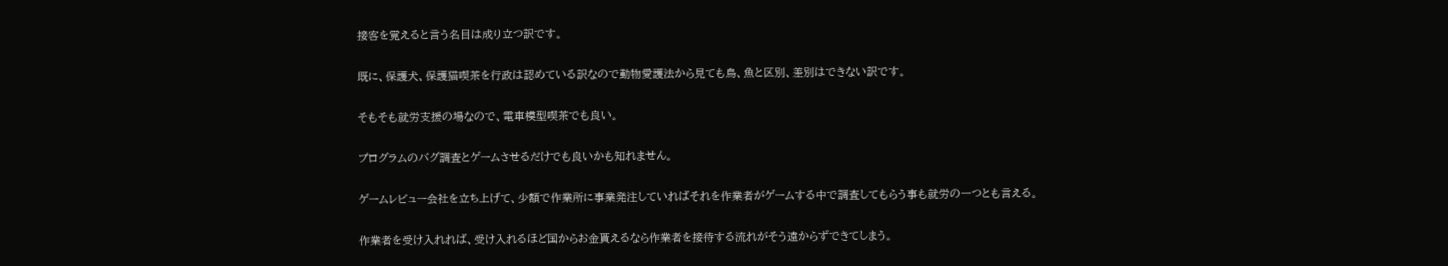接客を覚えると言う名目は成り立つ訳です。

既に、保護犬、保護猫喫茶を行政は認めている訳なので動物愛護法から見ても鳥、魚と区別、差別はできない訳です。

そもそも就労支援の場なので、電車模型喫茶でも良い。

プログラムのバグ調査とゲームさせるだけでも良いかも知れません。

ゲームレビュー会社を立ち上げて、少額で作業所に事業発注していればそれを作業者がゲームする中で調査してもらう事も就労の一つとも言える。

作業者を受け入れれば、受け入れるほど国からお金貰えるなら作業者を接待する流れがそう遠からずできてしまう。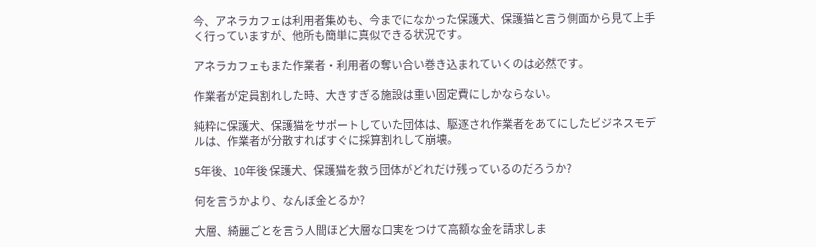今、アネラカフェは利用者集めも、今までになかった保護犬、保護猫と言う側面から見て上手く行っていますが、他所も簡単に真似できる状況です。

アネラカフェもまた作業者・利用者の奪い合い巻き込まれていくのは必然です。

作業者が定員割れした時、大きすぎる施設は重い固定費にしかならない。

純粋に保護犬、保護猫をサポートしていた団体は、駆逐され作業者をあてにしたビジネスモデルは、作業者が分散すればすぐに採算割れして崩壊。

5年後、10年後 保護犬、保護猫を救う団体がどれだけ残っているのだろうか?

何を言うかより、なんぼ金とるか?

大層、綺麗ごとを言う人間ほど大層な口実をつけて高額な金を請求しま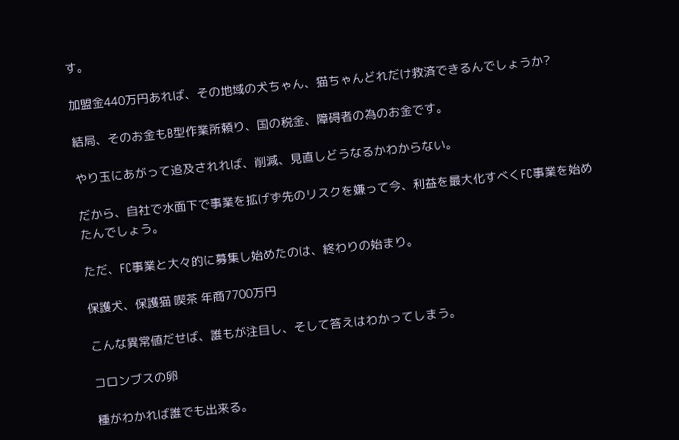す。

加盟金440万円あれば、その地域の犬ちゃん、猫ちゃんどれだけ救済できるんでしょうか?

結局、そのお金もB型作業所頼り、国の税金、障碍者の為のお金です。

やり玉にあがって追及されれば、削減、見直しどうなるかわからない。

だから、自社で水面下で事業を拡げず先のリスクを嫌って今、利益を最大化すべくFC事業を始めたんでしょう。

ただ、FC事業と大々的に募集し始めたのは、終わりの始まり。

保護犬、保護猫 喫茶 年商7700万円

こんな異常値だせば、誰もが注目し、そして答えはわかってしまう。

コロンブスの卵

種がわかれば誰でも出来る。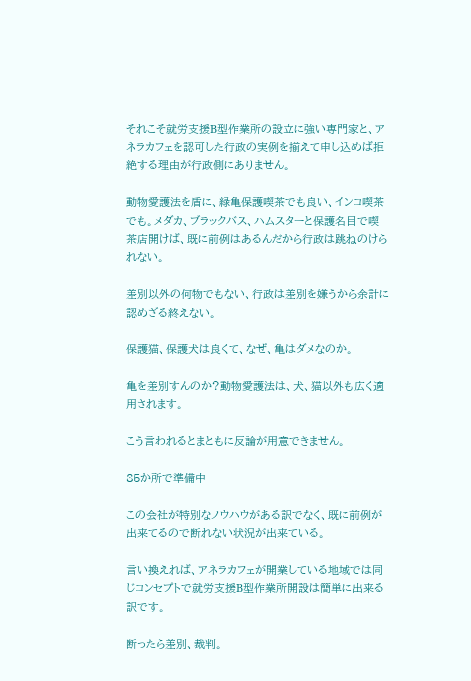それこそ就労支援B型作業所の設立に強い専門家と、アネラカフェを認可した行政の実例を揃えて申し込めば拒絶する理由が行政側にありません。

動物愛護法を盾に、緑亀保護喫茶でも良い、インコ喫茶でも。メダカ、ブラックバス、ハムスターと保護名目で喫茶店開けば、既に前例はあるんだから行政は跳ねのけられない。

差別以外の何物でもない、行政は差別を嫌うから余計に認めざる終えない。

保護猫、保護犬は良くて、なぜ、亀はダメなのか。

亀を差別すんのか?動物愛護法は、犬、猫以外も広く適用されます。

こう言われるとまともに反論が用意できません。

85か所で準備中

この会社が特別なノウハウがある訳でなく、既に前例が出来てるので断れない状況が出来ている。

言い換えれば、アネラカフェが開業している地域では同じコンセプトで就労支援B型作業所開設は簡単に出来る訳です。

断ったら差別、裁判。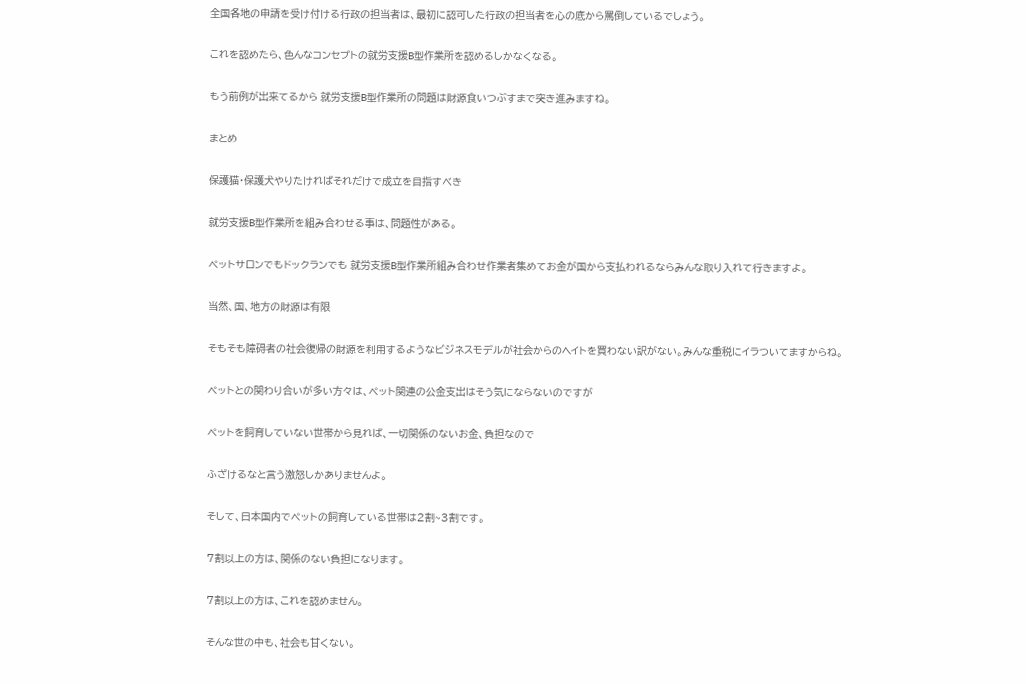全国各地の申請を受け付ける行政の担当者は、最初に認可した行政の担当者を心の底から罵倒しているでしょう。

これを認めたら、色んなコンセプトの就労支援B型作業所を認めるしかなくなる。

もう前例が出来てるから 就労支援B型作業所の問題は財源食いつぶすまで突き進みますね。

まとめ

保護猫・保護犬やりたければそれだけで成立を目指すべき

就労支援B型作業所を組み合わせる事は、問題性がある。

ペットサロンでもドックランでも 就労支援B型作業所組み合わせ作業者集めてお金が国から支払われるならみんな取り入れて行きますよ。

当然、国、地方の財源は有限

そもそも障碍者の社会復帰の財源を利用するようなビジネスモデルが社会からのヘイトを買わない訳がない。みんな重税にイラついてますからね。

ペットとの関わり合いが多い方々は、ペット関連の公金支出はそう気にならないのですが

ペットを飼育していない世帯から見れば、一切関係のないお金、負担なので

ふざけるなと言う激怒しかありませんよ。

そして、日本国内でペットの飼育している世帯は2割~3割です。

7割以上の方は、関係のない負担になります。

7割以上の方は、これを認めません。

そんな世の中も、社会も甘くない。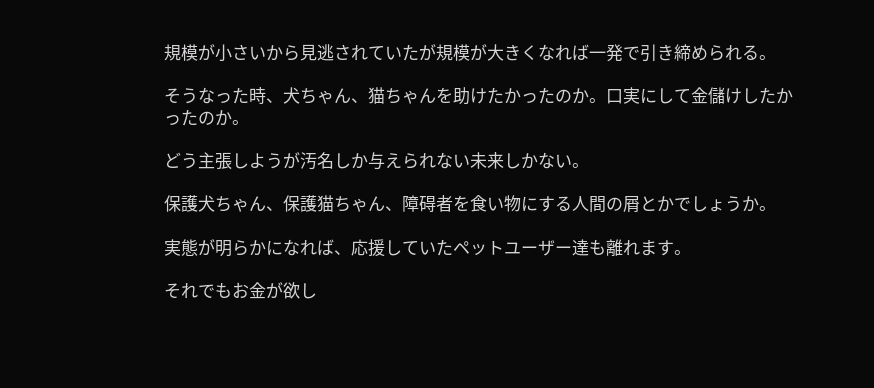規模が小さいから見逃されていたが規模が大きくなれば一発で引き締められる。

そうなった時、犬ちゃん、猫ちゃんを助けたかったのか。口実にして金儲けしたかったのか。

どう主張しようが汚名しか与えられない未来しかない。

保護犬ちゃん、保護猫ちゃん、障碍者を食い物にする人間の屑とかでしょうか。

実態が明らかになれば、応援していたペットユーザー達も離れます。

それでもお金が欲し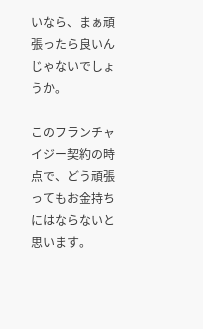いなら、まぁ頑張ったら良いんじゃないでしょうか。

このフランチャイジー契約の時点で、どう頑張ってもお金持ちにはならないと思います。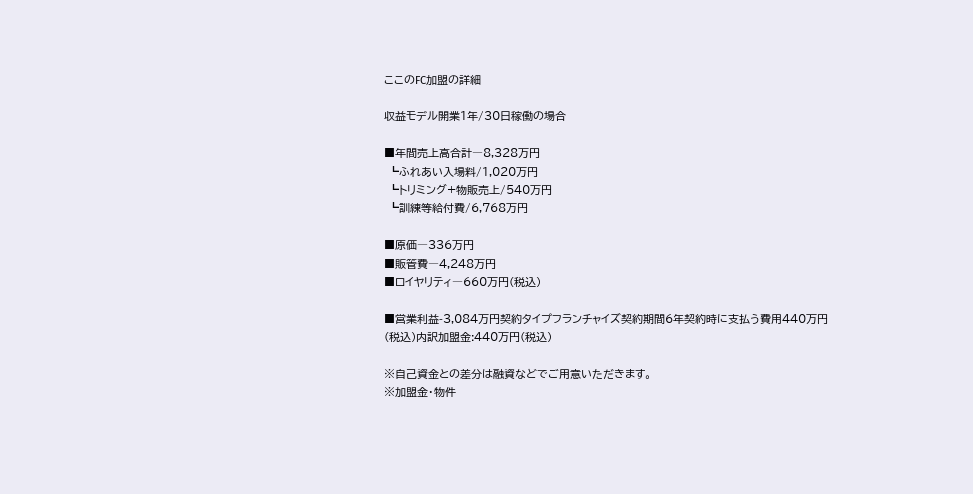ここのFC加盟の詳細

収益モデル開業1年/30日稼働の場合

■年間売上高合計―8,328万円
 ┗ふれあい入場料/1,020万円
 ┗トリミング+物販売上/540万円
 ┗訓練等給付費/6,768万円

■原価―336万円
■販管費―4,248万円
■ロイヤリティ―660万円(税込)

■営業利益-3,084万円契約タイプフランチャイズ契約期間6年契約時に支払う費用440万円(税込)内訳加盟金:440万円(税込)

※自己資金との差分は融資などでご用意いただきます。
※加盟金・物件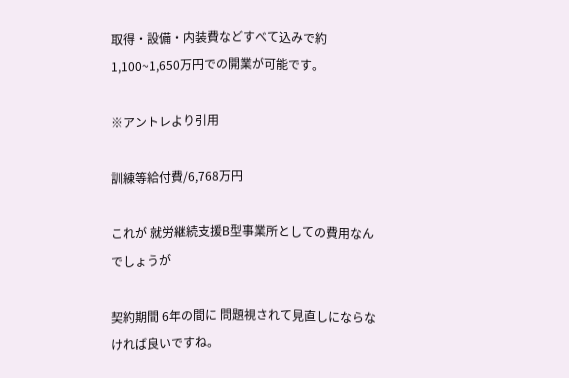取得・設備・内装費などすべて込みで約1,100~1,650万円での開業が可能です。

※アントレより引用

訓練等給付費/6,768万円

これが 就労継続支援B型事業所としての費用なんでしょうが

契約期間 6年の間に 問題視されて見直しにならなければ良いですね。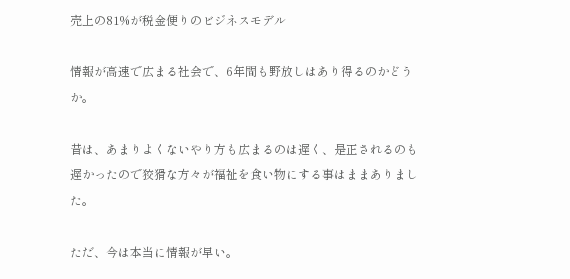売上の81%が税金便りのビジネスモデル

情報が高速で広まる社会で、6年間も野放しはあり得るのかどうか。

昔は、あまりよくないやり方も広まるのは遅く、是正されるのも遅かったので狡猾な方々が福祉を食い物にする事はままありました。

ただ、今は本当に情報が早い。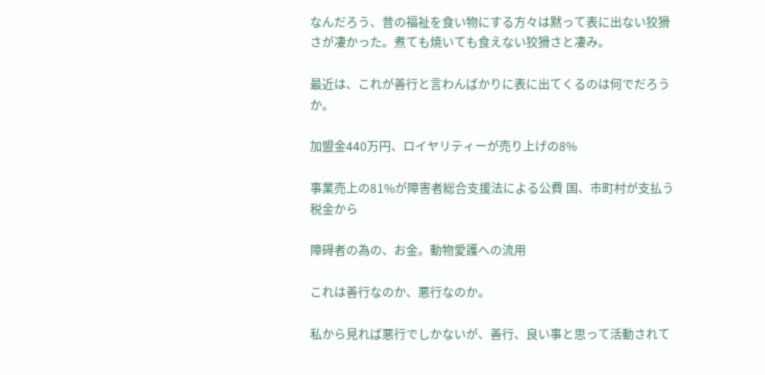なんだろう、昔の福祉を食い物にする方々は黙って表に出ない狡猾さが凄かった。煮ても焼いても食えない狡猾さと凄み。

最近は、これが善行と言わんばかりに表に出てくるのは何でだろうか。

加盟金440万円、ロイヤリティーが売り上げの8%

事業売上の81%が障害者総合支援法による公費 国、市町村が支払う税金から

障碍者の為の、お金。動物愛護への流用

これは善行なのか、悪行なのか。

私から見れば悪行でしかないが、善行、良い事と思って活動されて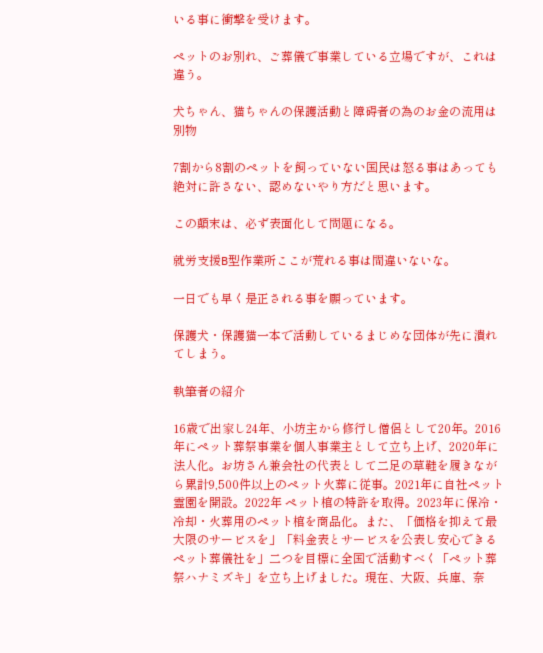いる事に衝撃を受けます。

ペットのお別れ、ご葬儀で事業している立場ですが、これは違う。

犬ちゃん、猫ちゃんの保護活動と障碍者の為のお金の流用は別物

7割から8割のペットを飼っていない国民は怒る事はあっても絶対に許さない、認めないやり方だと思います。

この顛末は、必ず表面化して問題になる。

就労支援B型作業所ここが荒れる事は間違いないな。

一日でも早く是正される事を願っています。

保護犬・保護猫一本で活動しているまじめな団体が先に潰れてしまう。

執筆者の紹介

16歳で出家し24年、小坊主から修行し僧侶として20年。2016年にペット葬祭事業を個人事業主として立ち上げ、2020年に法人化。お坊さん兼会社の代表として二足の草鞋を履きながら累計9,500件以上のペット火葬に従事。2021年に自社ペット霊園を開設。2022年 ペット棺の特許を取得。2023年に保冷・冷却・火葬用のペット棺を商品化。また、「価格を抑えて最大限のサービスを」「料金表とサービスを公表し安心できるペット葬儀社を」二つを目標に全国で活動すべく「ペット葬祭ハナミズキ」を立ち上げました。現在、大阪、兵庫、奈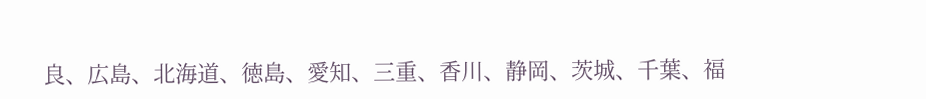良、広島、北海道、徳島、愛知、三重、香川、静岡、茨城、千葉、福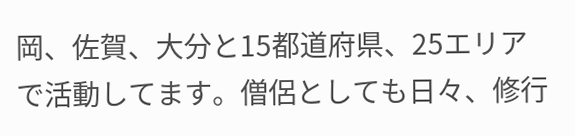岡、佐賀、大分と15都道府県、25エリアで活動してます。僧侶としても日々、修行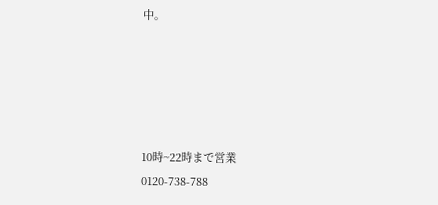中。





10時~22時まで営業
0120-738-788